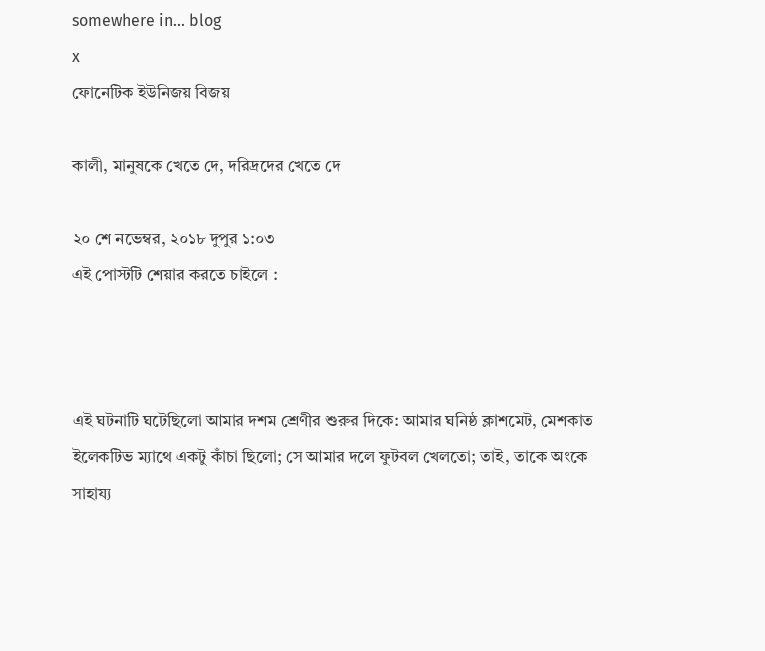somewhere in... blog
x
ফোনেটিক ইউনিজয় বিজয়

কালী, মানুষকে খেতে দে, দরিদ্রদের খেতে দে

২০ শে নভেম্বর, ২০১৮ দুপুর ১:০৩
এই পোস্টটি শেয়ার করতে চাইলে :



এই ঘটনাটি ঘটেছিলো আমার দশম শ্রেণীর শুরুর দিকে: আমার ঘনিষ্ঠ ক্লাশমেট, মেশকাত ইলেকটিভ ম্যাথে একটু কাঁচা ছিলো; সে আমার দলে ফুটবল খেলতো; তাই, তাকে অংকে সাহায্য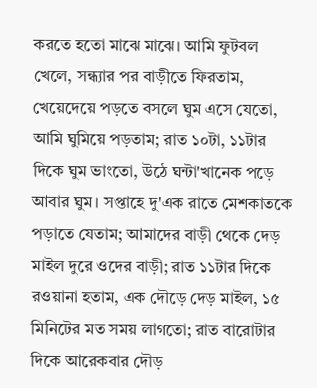করতে হতো মাঝে মাঝে। আমি ফুটবল খেলে, সন্ধ্যার পর বাড়ীতে ফিরতাম, খেয়েদেয়ে পড়তে বসলে ঘুম এসে যেতো, আমি ঘুমিয়ে পড়তাম; রাত ১০টা, ১১টার দিকে ঘুম ভাংতো, উঠে ঘন্টা'খানেক পড়ে আবার ঘুম। সপ্তাহে দু'এক রাতে মেশকাতকে পড়াতে যেতাম; আমাদের বাড়ী থেকে দেড় মাইল দুরে ওদের বাড়ী; রাত ১১টার দিকে রওয়ানা হতাম, এক দৌড়ে দেড় মাইল, ১৫ মিনিটের মত সময় লাগতো; রাত বারোটার দিকে আরেকবার দৌড়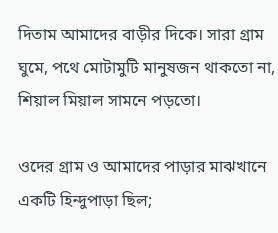দিতাম আমাদের বাড়ীর দিকে। সারা গ্রাম ঘুমে, পথে মোটামুটি মানুষজন থাকতো না, শিয়াল মিয়াল সামনে পড়তো।

ওদের গ্রাম ও আমাদের পাড়ার মাঝখানে একটি হিন্দুপাড়া ছিল;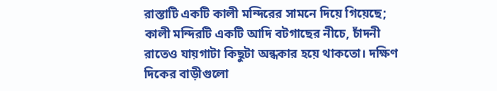রাস্তাটি একটি কালী মন্দিরের সামনে দিয়ে গিয়েছে; কালী মন্দিরটি একটি আদি বটগাছের নীচে, চাঁদনী রাতেও যায়গাটা কিছুটা অন্ধকার হয়ে থাকতো। দক্ষিণ দিকের বাড়ীগুলো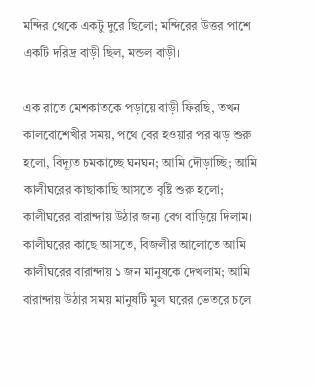মন্দির থেকে একটু দুরে ছিলো; মন্দিরের উত্তর পাশে একটি দরিদ্র বাড়ী ছিল, মন্ডল বাড়ী।

এক রাতে মেশকাতকে পড়ায়ে বাড়ী ফিরছি, তখন কালবোশেখীর সময়, পথে বের হওয়ার পর ঝড় শুরু হলো, বিদ্যূত চমকাচ্ছে ঘনঘন; আমি দৌড়াচ্ছি; আমি কালীঘরের কাছাকাছি আসতে বৃষ্টি শুরু হলো; কালীঘরের বারান্দায় উঠার জন্য বেগ বাড়িয়ে দিলাম। কালীঘরের কাছে আসতে, বিজলীর আলোতে আমি কালীঘরের বারান্দায় ১ জন মানুষকে দেখলাম; আমি বারান্দায় উঠার সময় মানুষটি মুল ঘরের ভেতরে চলে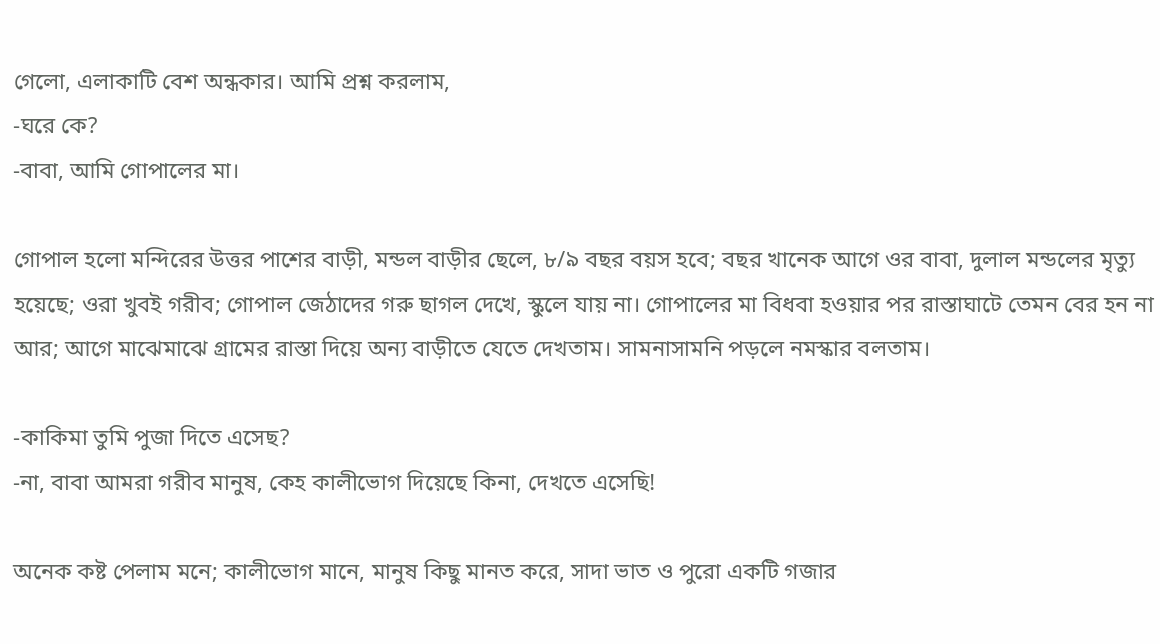গেলো, এলাকাটি বেশ অন্ধকার। আমি প্রশ্ন করলাম,
-ঘরে কে?
-বাবা, আমি গোপালের মা।

গোপাল হলো মন্দিরের উত্তর পাশের বাড়ী, মন্ডল বাড়ীর ছেলে, ৮/৯ বছর বয়স হবে; বছর খানেক আগে ওর বাবা, দুলাল মন্ডলের মৃত্যু হয়েছে; ওরা খুবই গরীব; গোপাল জেঠাদের গরু ছাগল দেখে, স্কুলে যায় না। গোপালের মা বিধবা হওয়ার পর রাস্তাঘাটে তেমন বের হন না আর; আগে মাঝেমাঝে গ্রামের রাস্তা দিয়ে অন্য বাড়ীতে যেতে দেখতাম। সামনাসামনি পড়লে নমস্কার বলতাম।

-কাকিমা তুমি পুজা দিতে এসেছ?
-না, বাবা আমরা গরীব মানুষ, কেহ কালীভোগ দিয়েছে কিনা, দেখতে এসেছি!

অনেক কষ্ট পেলাম মনে; কালীভোগ মানে, মানুষ কিছু মানত করে, সাদা ভাত ও পুরো একটি গজার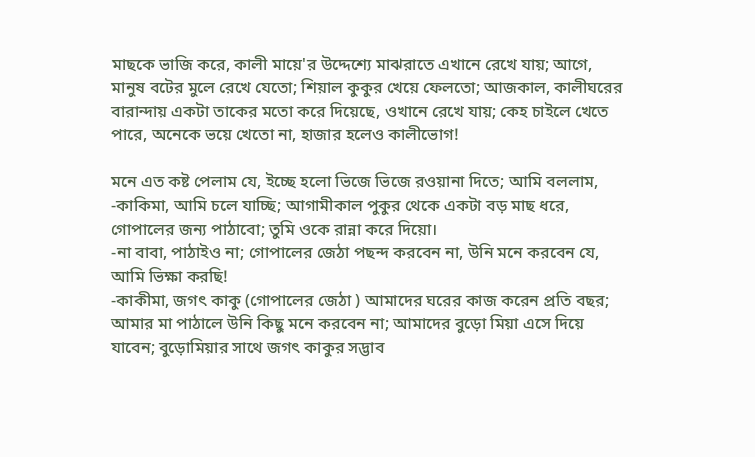মাছকে ভাজি করে, কালী মায়ে'র উদ্দেশ্যে মাঝরাতে এখানে রেখে যায়; আগে, মানুষ বটের মুলে রেখে যেতো; শিয়াল কুকুর খেয়ে ফেলতো; আজকাল, কালীঘরের বারান্দায় একটা তাকের মতো করে দিয়েছে, ওখানে রেখে যায়; কেহ চাইলে খেতে পারে, অনেকে ভয়ে খেতো না, হাজার হলেও কালীভোগ!

মনে এত কষ্ট পেলাম যে, ইচ্ছে হলো ভিজে ভিজে রওয়ানা দিতে; আমি বললাম,
-কাকিমা, আমি চলে যাচ্ছি; আগামীকাল পুকুর থেকে একটা বড় মাছ ধরে, গোপালের জন্য পাঠাবো; তুমি ওকে রান্না করে দিয়ো।
-না বাবা, পাঠাইও না; গোপালের জেঠা পছন্দ করবেন না, উনি মনে করবেন যে, আমি ভিক্ষা করছি!
-কাকীমা, জগৎ কাকু (গোপালের জেঠা ) আমাদের ঘরের কাজ করেন প্রতি বছর; আমার মা পাঠালে উনি কিছু মনে করবেন না; আমাদের বুড়ো মিয়া এসে দিয়ে যাবেন; বুড়োমিয়ার সাথে জগৎ কাকুর সদ্ভাব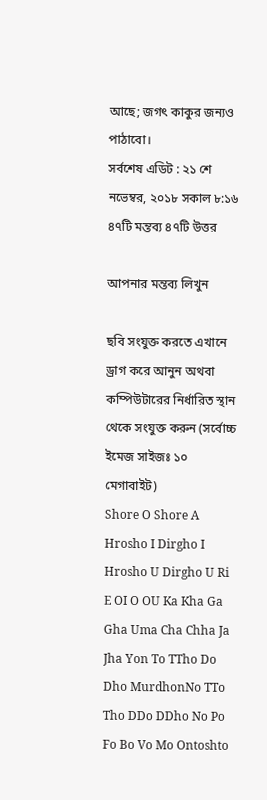আছে; জগৎ কাকুর জন্যও পাঠাবো।
সর্বশেষ এডিট : ২১ শে নভেম্বর, ২০১৮ সকাল ৮:১৬
৪৭টি মন্তব্য ৪৭টি উত্তর

আপনার মন্তব্য লিখুন

ছবি সংযুক্ত করতে এখানে ড্রাগ করে আনুন অথবা কম্পিউটারের নির্ধারিত স্থান থেকে সংযুক্ত করুন (সর্বোচ্চ ইমেজ সাইজঃ ১০ মেগাবাইট)
Shore O Shore A Hrosho I Dirgho I Hrosho U Dirgho U Ri E OI O OU Ka Kha Ga Gha Uma Cha Chha Ja Jha Yon To TTho Do Dho MurdhonNo TTo Tho DDo DDho No Po Fo Bo Vo Mo Ontoshto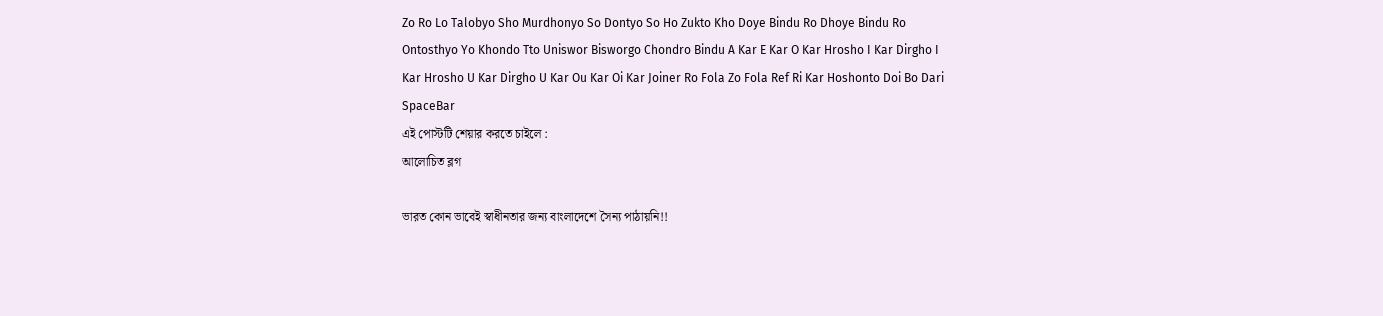Zo Ro Lo Talobyo Sho Murdhonyo So Dontyo So Ho Zukto Kho Doye Bindu Ro Dhoye Bindu Ro Ontosthyo Yo Khondo Tto Uniswor Bisworgo Chondro Bindu A Kar E Kar O Kar Hrosho I Kar Dirgho I Kar Hrosho U Kar Dirgho U Kar Ou Kar Oi Kar Joiner Ro Fola Zo Fola Ref Ri Kar Hoshonto Doi Bo Dari SpaceBar
এই পোস্টটি শেয়ার করতে চাইলে :
আলোচিত ব্লগ

ভারত কোন ভাবেই স্বাধীনতার জন্য বাংলাদেশে সৈন্য পাঠায়নি!!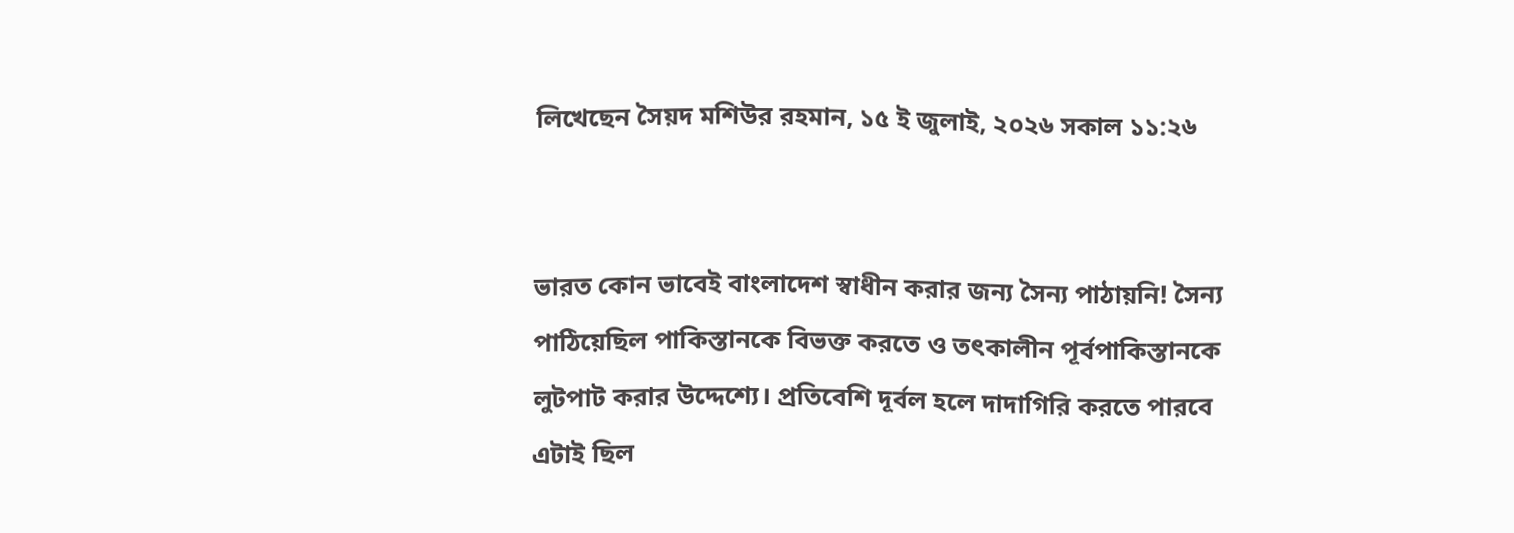লিখেছেন সৈয়দ মশিউর রহমান, ১৫ ই জুলাই, ২০২৬ সকাল ১১:২৬


ভারত কোন ভাবেই বাংলাদেশ স্বাধীন করার জন্য সৈন্য পাঠায়নি! সৈন্য পাঠিয়েছিল পাকিস্তানকে বিভক্ত করতে ও তৎকালীন পূর্বপাকিস্তানকে লুটপাট করার উদ্দেশ্যে। প্রতিবেশি দূর্বল হলে দাদাগিরি করতে পারবে এটাই ছিল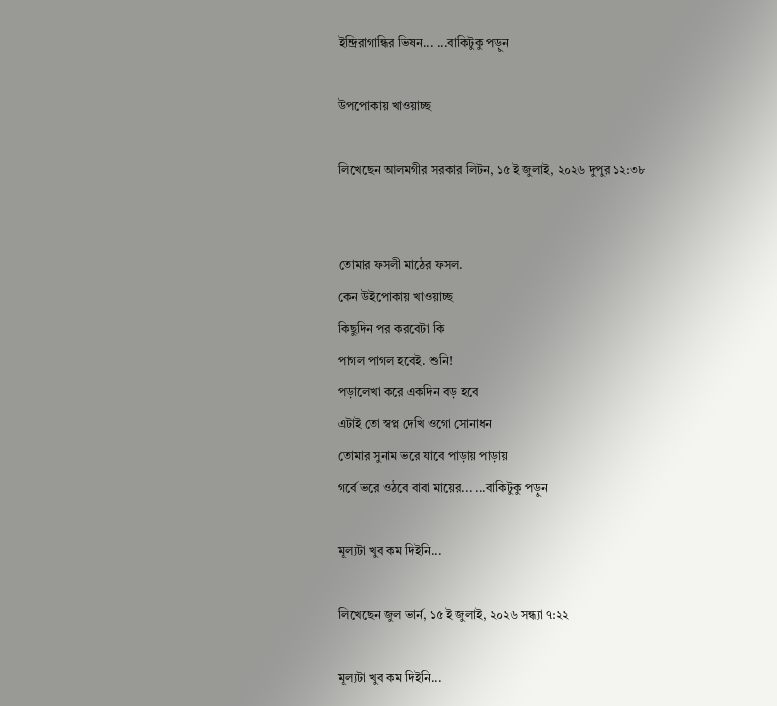ইন্দ্রিরাগান্ধির ভিষন... ...বাকিটুকু পড়ুন

উপপোকায় খাওয়াচ্ছ

লিখেছেন আলমগীর সরকার লিটন, ১৫ ই জুলাই, ২০২৬ দুপুর ১২:৩৮


তোমার ফসলী মাঠের ফসল.
কেন উইপোকায় খাওয়াচ্ছ
কিছুদিন পর করবেটা কি
পাগল পাগল হবেই. শুনি!
পড়ালেখা করে একদিন বড় হবে
এটাই তো স্বপ্ন দেখি ওগো সোনাধন
তোমার সুনাম ভরে যাবে পাড়ায় পাড়ায়
গর্বে ভরে ওঠবে বাবা মায়ের... ...বাকিটুকু পড়ুন

মূল্যটা খুব কম দিইনি...

লিখেছেন জুল ভার্ন, ১৫ ই জুলাই, ২০২৬ সন্ধ্যা ৭:২২

মূল্যটা খুব কম দিইনি...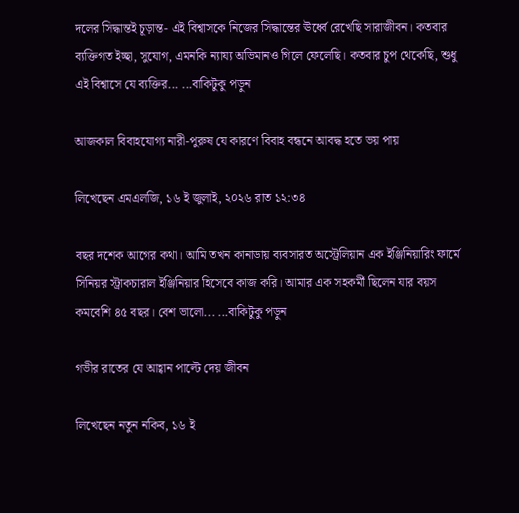দলের সিদ্ধান্তই চূড়ান্ত- এই বিশ্বাসকে নিজের সিদ্ধান্তের ঊর্ধ্বে রেখেছি সারাজীবন। কতবার ব্যক্তিগত ইচ্ছা, সুযোগ, এমনকি ন্যায্য অভিমানও গিলে ফেলেছি। কতবার চুপ থেকেছি, শুধু এই বিশ্বাসে যে ব্যক্তির... ...বাকিটুকু পড়ুন

আজকাল বিবাহযোগ্য নারী-পুরুষ যে কারণে বিবাহ বন্ধনে আবদ্ধ হতে ভয় পায়

লিখেছেন এমএলজি, ১৬ ই জুলাই, ২০২৬ রাত ১২:৩৪

বছর দশেক আগের কথা। আমি তখন কানাডায় ব্যবসারত অস্ট্রেলিয়ান এক ইঞ্জিনিয়ারিং ফার্মে সিনিয়র স্ট্রাকচারাল ইঞ্জিনিয়ার হিসেবে কাজ করি। আমার এক সহকর্মী ছিলেন যার বয়স কমবেশি ৪৫ বছর। বেশ ভালো... ...বাকিটুকু পড়ুন

গভীর রাতের যে আহ্বান পাল্টে দেয় জীবন

লিখেছেন নতুন নকিব, ১৬ ই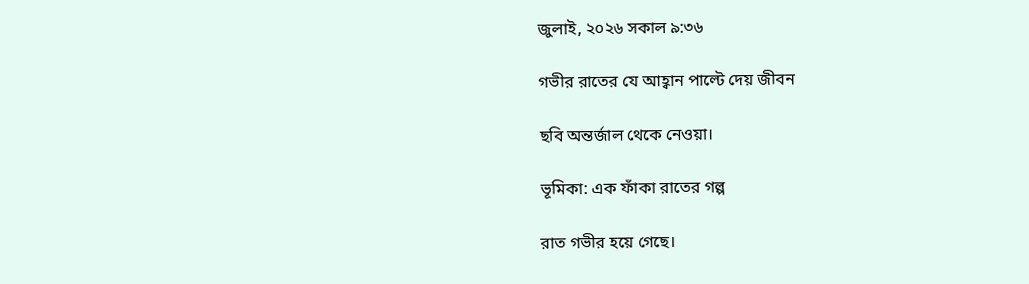জুলাই, ২০২৬ সকাল ৯:৩৬

গভীর রাতের যে আহ্বান পাল্টে দেয় জীবন

ছবি অন্তর্জাল থেকে নেওয়া।

ভূমিকা: এক ফাঁকা রাতের গল্প

রাত গভীর হয়ে গেছে।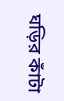ঘড়ির কাঁটা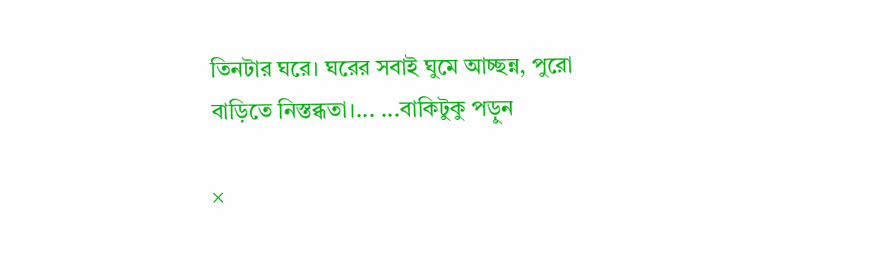তিনটার ঘরে। ঘরের সবাই ঘুমে আচ্ছন্ন, পুরো বাড়িতে নিস্তব্ধতা।... ...বাকিটুকু পড়ুন

×